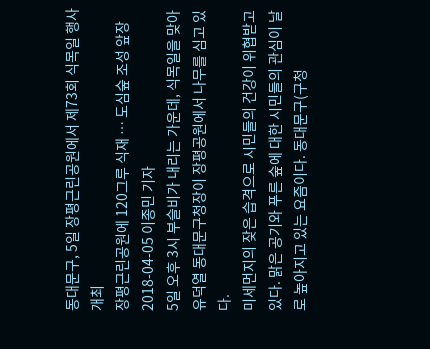동대문구, 5일 장평근린공원에서 제73회 식목일 행사 개최
장평근린공원에 120그루 식재 … 도심숲 조성 앞장
2018-04-05 이종민 기자
5일 오후 3시 부슬비가 내리는 가운데, 식목일을 맞아 유덕열 동대문구청장이 장평공원에서 나무를 심고 있다.
미세먼지의 잦은 습격으로 시민들의 건강이 위협받고 있다. 맑은 공기와 푸른 숲에 대한 시민들의 관심이 날로 높아지고 있는 요즘이다. 동대문구(구청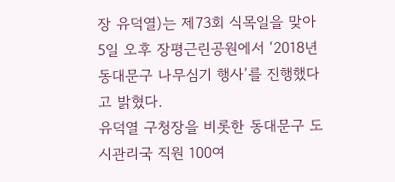장 유덕열)는 제73회 식목일을 맞아 5일 오후 장평근린공원에서 ‘2018년 동대문구 나무심기 행사’를 진행했다고 밝혔다.
유덕열 구청장을 비롯한 동대문구 도시관리국 직원 100여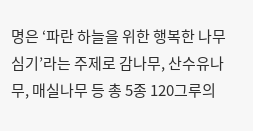명은 ‘파란 하늘을 위한 행복한 나무 심기’라는 주제로 감나무, 산수유나무, 매실나무 등 총 5종 120그루의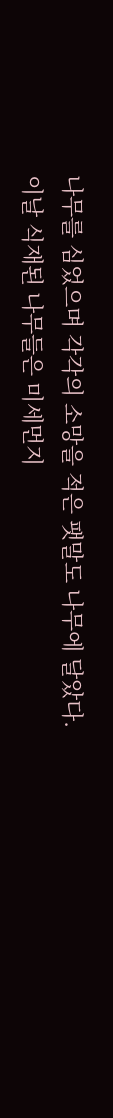나무를 심었으며 각각의 소망을 적은 팻말도 나무에 달았다.
이날 식재된 나무들은 미세먼지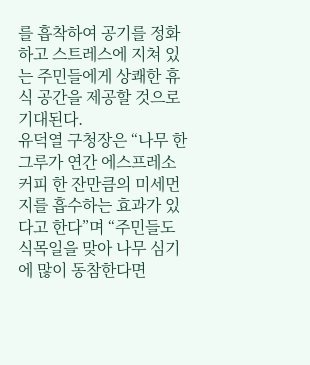를 흡착하여 공기를 정화하고 스트레스에 지쳐 있는 주민들에게 상쾌한 휴식 공간을 제공할 것으로 기대된다.
유덕열 구청장은 “나무 한 그루가 연간 에스프레소 커피 한 잔만큼의 미세먼지를 흡수하는 효과가 있다고 한다”며 “주민들도 식목일을 맞아 나무 심기에 많이 동참한다면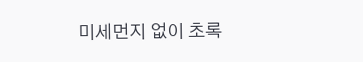미세먼지 없이 초록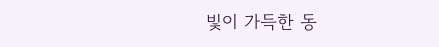빛이 가득한 동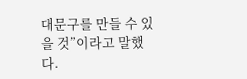대문구를 만들 수 있을 것”이라고 말했다.